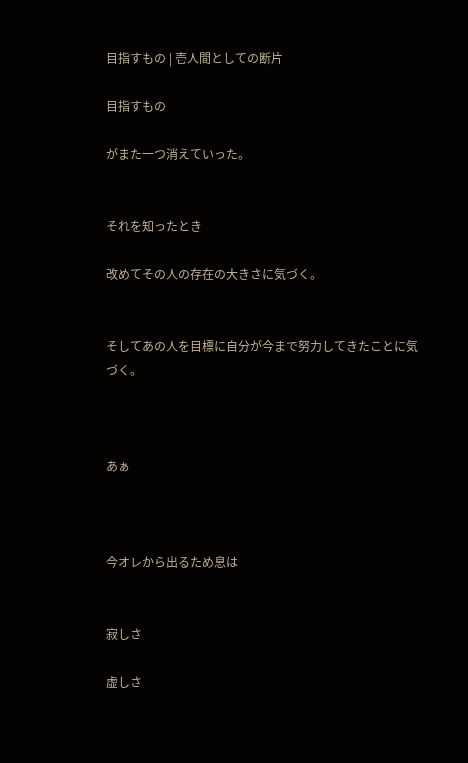目指すもの | 壱人間としての断片

目指すもの

がまた一つ消えていった。


それを知ったとき

改めてその人の存在の大きさに気づく。


そしてあの人を目標に自分が今まで努力してきたことに気づく。



あぁ



今オレから出るため息は


寂しさ

虚しさ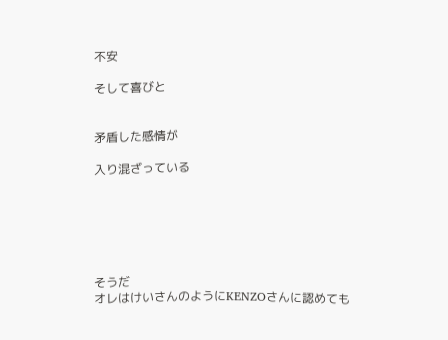不安

そして喜びと


矛盾した感情が

入り混ざっている






そうだ
オレはけいさんのようにKENZOさんに認めても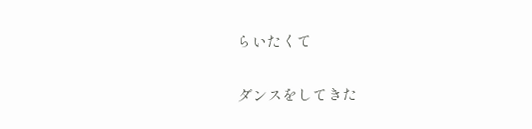らいたくて

ダンスをしてきた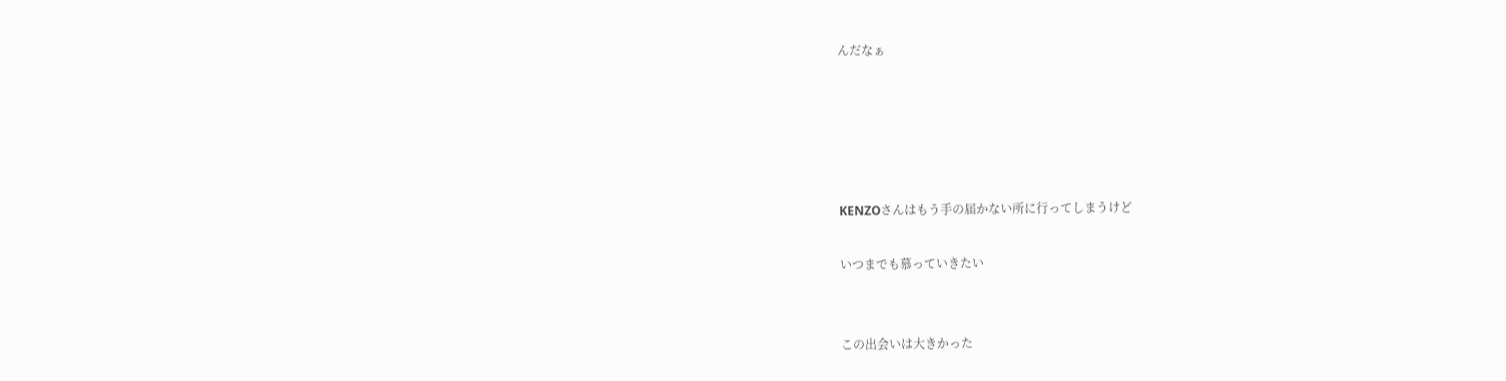んだなぁ





KENZOさんはもう手の届かない所に行ってしまうけど

いつまでも慕っていきたい


この出会いは大きかった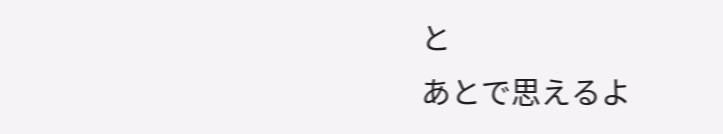と
あとで思えるよ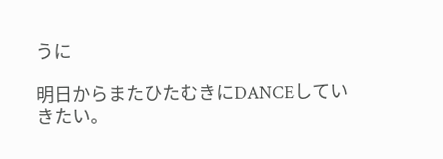うに

明日からまたひたむきにDANCEしていきたい。